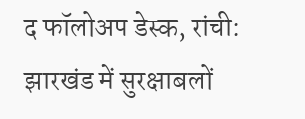द फॉलोअप डेस्क, रांची:
झारखंड में सुरक्षाबलों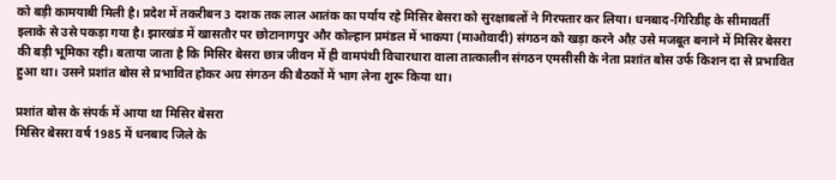को बड़ी कामयाबी मिली है। प्रदेश में तकरीबन 3 दशक तक लाल आतंक का पर्याय रहे मिसिर बेसरा को सुरक्षाबलों ने गिरफ्तार कर लिया। धनबाद-गिरिडीह के सीमावर्ती इलाके से उसे पकड़ा गया है। झारखंड में खासतौर पर छोटानागपुर और कोल्हान प्रमंडल में भाकपा (माओवादी) संगठन को खड़ा करने औऱ उसे मजबूत बनाने में मिसिर बेसरा की बड़ी भूमिका रही। बताया जाता है कि मिसिर बेसरा छात्र जीवन में ही वामपंथी विचारधारा वाला तात्कालीन संगठन एमसीसी के नेता प्रशांत बोस उर्फ किशन दा से प्रभावित हुआ था। उसने प्रशांत बोस से प्रभावित होकर अग्र संगठन की बैठकों में भाग लेना शुरू किया था।

प्रशांत बोस के संपर्क में आया था मिसिर बेसरा
मिसिर बेसरा वर्ष 1985 में धनबाद जिले के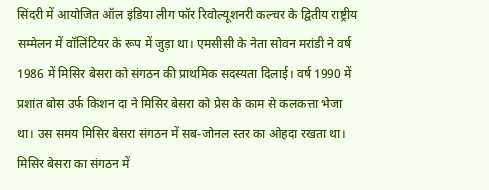सिंदरी में आयोजित ऑल इंडिया लीग फॉर रिवोल्यूशनरी कल्चर के द्वितीय राष्ट्रीय सम्मेलन में वॉलिंटियर के रूप में जुड़ा था। एमसीसी के नेता सोवन मरांडी ने वर्ष 1986 में मिसिर बेसरा को संगठन की प्राथमिक सदस्यता दिलाई। वर्ष 1990 में प्रशांत बोस उर्फ किशन दा ने मिसिर बेसरा को प्रेस के काम से कलकत्ता भेजा था। उस समय मिसिर बेसरा संगठन में सब-जोनल स्तर का ओहदा रखता था। मिसिर बेसरा का संगठन में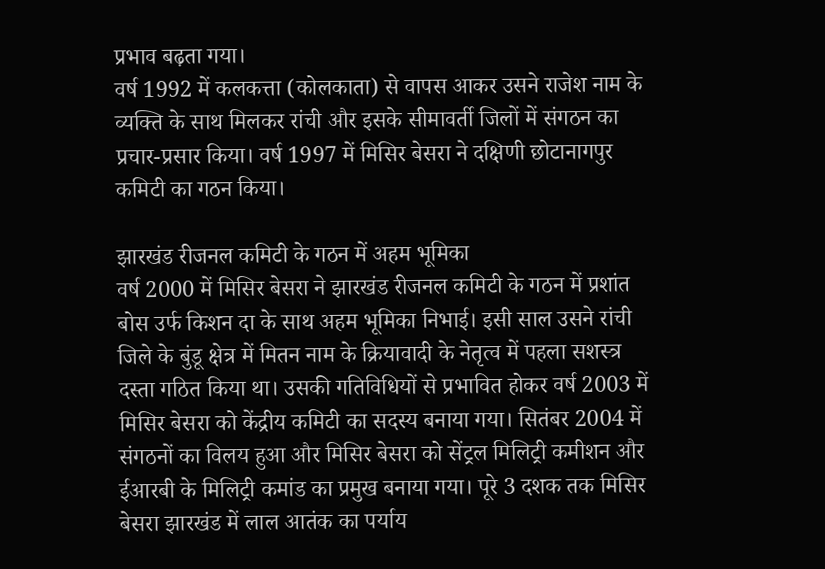प्रभाव बढ़ता गया।
वर्ष 1992 में कलकत्ता (कोलकाता) से वापस आकर उसने राजेश नाम के व्यक्ति के साथ मिलकर रांची और इसके सीमावर्ती जिलों में संगठन का प्रचार-प्रसार किया। वर्ष 1997 में मिसिर बेसरा ने दक्षिणी छोटानागपुर कमिटी का गठन किया।

झारखंड रीजनल कमिटी के गठन में अहम भूमिका
वर्ष 2000 में मिसिर बेसरा ने झारखंड रीजनल कमिटी के गठन में प्रशांत बोस उर्फ किशन दा के साथ अहम भूमिका निभाई। इसी साल उसने रांची जिले के बुंडू क्षेत्र में मितन नाम के क्रियावादी के नेतृत्व में पहला सशस्त्र दस्ता गठित किया था। उसकी गतिविधियों से प्रभावित होकर वर्ष 2003 में मिसिर बेसरा को केंद्रीय कमिटी का सदस्य बनाया गया। सितंबर 2004 में संगठनों का विलय हुआ और मिसिर बेसरा को सेंट्रल मिलिट्री कमीशन और ईआरबी के मिलिट्री कमांड का प्रमुख बनाया गया। पूरे 3 दशक तक मिसिर बेसरा झारखंड में लाल आतंक का पर्याय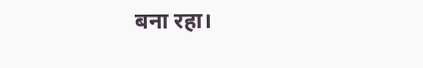बना रहा।